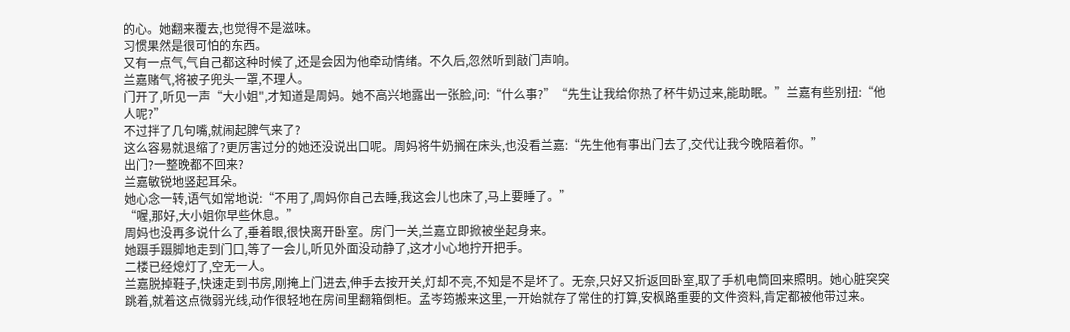的心。她翻来覆去,也觉得不是滋味。
习惯果然是很可怕的东西。
又有一点气,气自己都这种时候了,还是会因为他牵动情绪。不久后,忽然听到敲门声响。
兰嘉赌气,将被子兜头一罩,不理人。
门开了,听见一声“大小姐",才知道是周妈。她不高兴地露出一张脸,问:“什么事?”“先生让我给你热了杯牛奶过来,能助眠。”兰嘉有些别扭:“他人呢?”
不过拌了几句嘴,就闹起脾气来了?
这么容易就退缩了?更厉害过分的她还没说出口呢。周妈将牛奶搁在床头,也没看兰嘉:“先生他有事出门去了,交代让我今晚陪着你。”
出门?一整晚都不回来?
兰嘉敏锐地竖起耳朵。
她心念一转,语气如常地说:“不用了,周妈你自己去睡,我这会儿也床了,马上要睡了。”
“喔,那好,大小姐你早些休息。”
周妈也没再多说什么了,垂着眼,很快离开卧室。房门一关,兰嘉立即掀被坐起身来。
她蹑手蹑脚地走到门口,等了一会儿,听见外面没动静了,这才小心地拧开把手。
二楼已经熄灯了,空无一人。
兰嘉脱掉鞋子,快速走到书房,刚掩上门进去,伸手去按开关,灯却不亮,不知是不是坏了。无奈,只好又折返回卧室,取了手机电筒回来照明。她心脏突突跳着,就着这点微弱光线,动作很轻地在房间里翻箱倒柜。孟岑筠搬来这里,一开始就存了常住的打算,安枫路重要的文件资料,肯定都被他带过来。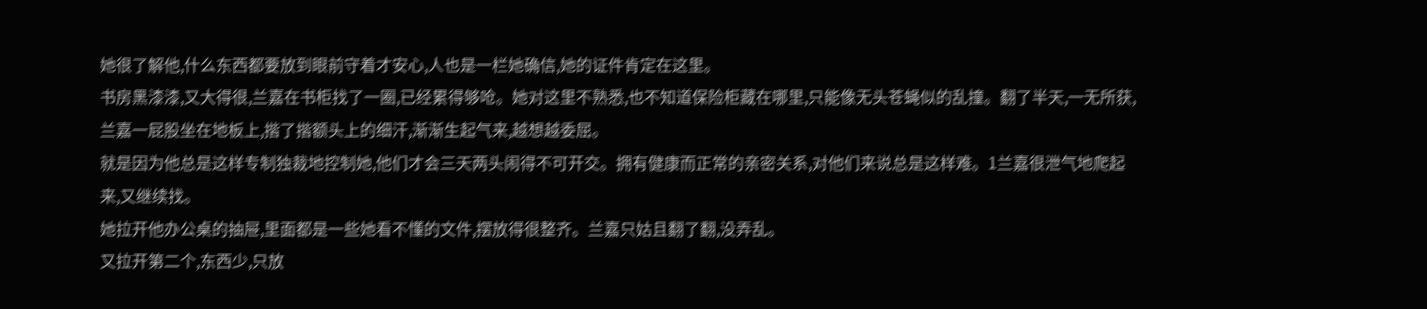她很了解他,什么东西都要放到眼前守着才安心,人也是一栏她确信,她的证件肯定在这里。
书房黑漆漆,又大得很,兰嘉在书柜找了一圈,已经累得够呛。她对这里不熟悉,也不知道保险柜藏在哪里,只能像无头苍蝇似的乱撞。翻了半天,一无所获,兰嘉一屁股坐在地板上,揩了揩额头上的细汗,渐渐生起气来,越想越委屈。
就是因为他总是这样专制独裁地控制她,他们才会三天两头闹得不可开交。拥有健康而正常的亲密关系,对他们来说总是这样难。1兰嘉很泄气地爬起来,又继续找。
她拉开他办公桌的抽屉,里面都是一些她看不懂的文件,摆放得很整齐。兰嘉只姑且翻了翻,没弄乱。
又拉开第二个,东西少,只放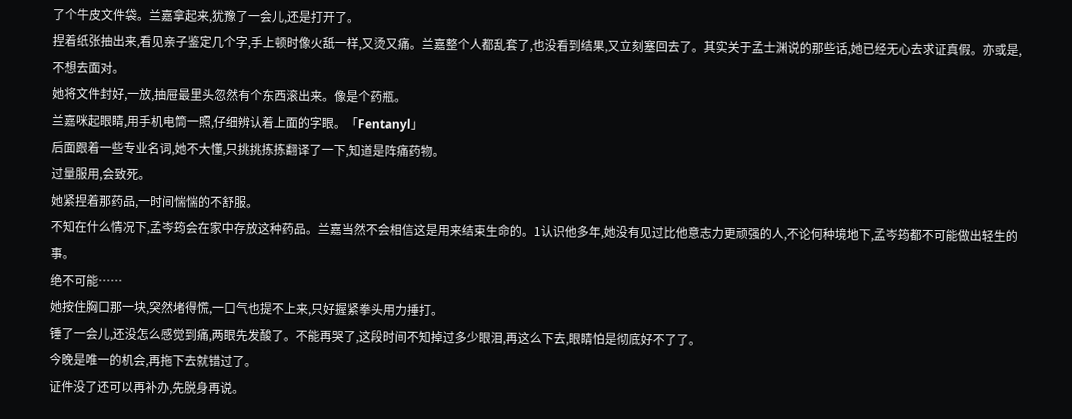了个牛皮文件袋。兰嘉拿起来,犹豫了一会儿,还是打开了。
捏着纸张抽出来,看见亲子鉴定几个字,手上顿时像火舐一样,又烫又痛。兰嘉整个人都乱套了,也没看到结果,又立刻塞回去了。其实关于孟士渊说的那些话,她已经无心去求证真假。亦或是,不想去面对。
她将文件封好,一放,抽屉最里头忽然有个东西滚出来。像是个药瓶。
兰嘉咪起眼睛,用手机电筒一照,仔细辨认着上面的字眼。「Fentanyl」
后面跟着一些专业名词,她不大懂,只挑挑拣拣翻译了一下,知道是阵痛药物。
过量服用,会致死。
她紧捏着那药品,一时间惴惴的不舒服。
不知在什么情况下,孟岑筠会在家中存放这种药品。兰嘉当然不会相信这是用来结束生命的。1认识他多年,她没有见过比他意志力更顽强的人,不论何种境地下,孟岑筠都不可能做出轻生的事。
绝不可能……
她按住胸口那一块,突然堵得慌,一口气也提不上来,只好握紧拳头用力捶打。
锤了一会儿,还没怎么感觉到痛,两眼先发酸了。不能再哭了,这段时间不知掉过多少眼泪,再这么下去,眼睛怕是彻底好不了了。
今晚是唯一的机会,再拖下去就错过了。
证件没了还可以再补办,先脱身再说。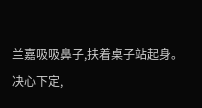兰嘉吸吸鼻子,扶着桌子站起身。
决心下定,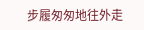步履匆匆地往外走